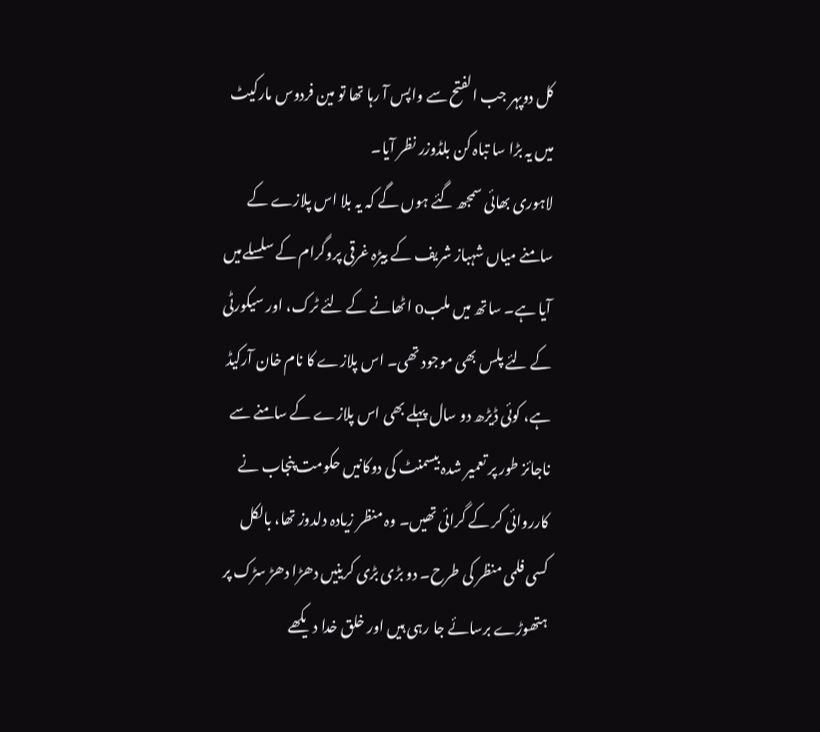کل دوپہر جب الفتح سے واپس آ رہا تھا تو مین فردوس مارکیٹ میں یہ بڑا سا تباہ کن بلڈوزر نظر آیا۔
لاہوری بھائی سمجھ گئے ہوں گے کہ یہ بلا اس پلازے کے سامنے میاں شہباز شریف کے بیڑہ غرقی پروگرام کے سلسلےمیں آیا ہے۔ ساتھ میں ملبo اٹھانے کے لئے ٹرک، اور سیکورٹی کے لئے پلس بھی موجود تھی۔ اس پلازے کا نام خان آرکیڈ ہے، کوئی ڈیڑھ دو سال پہلے بھی اس پلازے کے سامنے سے ناجائز طور پر تعمیر شدہ بیسمنٹ کی دوکانیں حکومت پنجاب نے کارروائی کر کے گرائی تھیں۔ وہ منظر زیادہ دلدوز تھا، بالکل کسی فلمی منظر کی طرح۔ دو بڑی بڑی کرینیں دھڑا دھڑ سڑک پر ہتھوڑے برسائے جا رہی ہیں اور خلق خدا دیکھے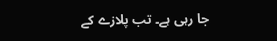جا رہی ہے۔ تب پلازے کے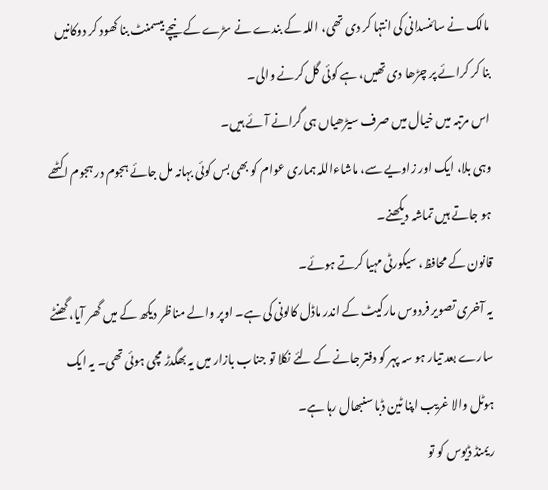مالک نے سائنسدانی کی انتہا کر دی تھی، اللہ کے بندے نے سڑے کے نیچے بیسمنٹ بنا کھود کر دوکانیں بنا کر کرائے پر چڑھا دی تھیں، ہے کوئی گل کرنے والی۔
اس مرتبہ میں خیال میں صرف سیڑھیاں ہی گرانے آئے ہیں۔
وہی بلا، ایک اور زاویے سے، ماشاءاللہ ہماری عوام کو بھی بس کوئی بہانہ مل جائے ہجوم در ہجوم اکٹھے ہو جاتے ہیں تماشہ دیکھنے۔
قانون کے محافظ، سیکورٹی مہیا کرتے ہوئے۔
یہ آخری تصویر فردوس مارکیٹ کے اندر ماڈل کالونی کی ہے۔ اوپر والے مناظر دیکھ کے میں گھر آیا، گھنٹے سارے بعد تیار ہو سہ پہر کو دفتر جانے کے لئے نکلا تو جناب بازار میں یہ بھگدڑ مچی ہوئی تھی۔ یہ ایک ہوٹل والا غریب اپنا ٹین ڈبا سنبھال رہا ہے۔
ریمنڈ ڈیوس کو تو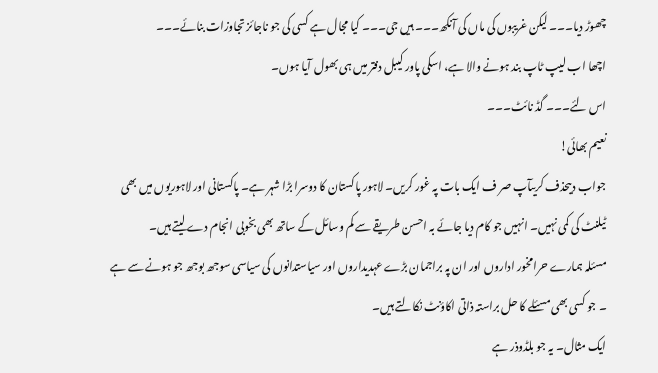چھوڑ دیا۔۔۔ لیکن غریبوں کی ماں کی آنکھ۔۔۔ ہیں جی۔۔۔ کیا مجال ہے کسی کی جو ناجائز تجاوزات بنائے۔۔۔
اچھا اب لیپ ٹاپ بند ہونے والا ہے، اسکی پاور کیبل دفتر میں ہی بھول آیا ہوں۔
اس لئے۔۔۔ گڈ نائٹ۔۔۔
نعیم بھائی!
جواب دیںحذف کریںآپ صر ف ایک بات پہ غور کریں۔ لاہور پاکستان کا دوسرا بڑا شہر ہے۔ پاکستانی اور لاہوریوں میں بھی ٹیلنٹ کی کمی نہیں۔ انہیں جو کام دیا جائے بہ احسن طریقے سے کم وسائل کے ساتھ بھی بخوبی انجام دے لیتے ہیں۔
مسئلہ ہمارے حرامخور اداروں اور ان پہ براجمان بڑے عہدیداروں اور سیاستدانوں کی سیاسی سوجھ بوجھ جو ہونے سے ہے ۔ جو کسی بھی مسئلے کا حل براستہ ذاتی اکاؤنٹ نکالتے ہیں۔
ایک مثال۔ یہ جو بلڈوذر ہے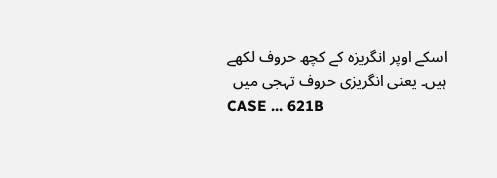اسکے اوپر انگریزہ کے کچھ حروف لکھے ہیں۔ یعنی انگریزی حروف تہجی میں
CASE ... 621B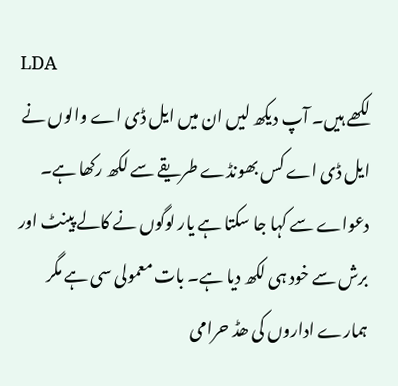LDA
لکھے ہیں۔ آپ دیکھ لیں ان میں ایل ڈی اے والوں نے ایل ڈی اے کس بھونڈے طریقے سے لکھ رکھا ہے۔ دعواے سے کہا جا سکتا ہے یار لوگوں نے کالے پینٹ اور برش سے خود ہی لکھ دیا ہے۔ بات معمولی سی ہے مگر ہمارے اداروں کی ھڈ حرامی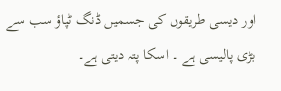اور دیسی طریقوں کی جسمیں ڈنگ ٹپاؤ سب سے بڑی پالیسی ہے ۔ اسکا پتہ دیتی ہے۔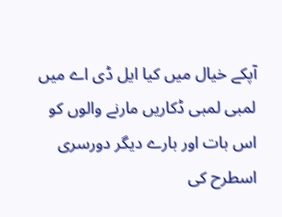آپکے خیال میں کیا ایل ڈی اے میں لمبی لمبی ڈکاریں مارنے والوں کو اس بات اور بارے دیگر دورسری اسطرح کی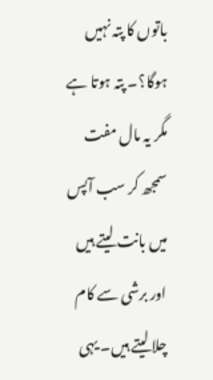باتوں کا پتہ نہیں ہوگا؟۔ پتہ ہوتا ہے مگر یہ مال مفت سمجھ کر سب آپس میں بانت لیتے ہیں اور برشی سے کام چلا لیتے ہیں۔ یہی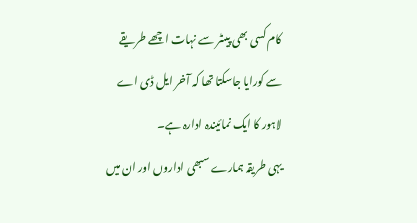کام کسی بھی پینٹر سے نہات اچھے طریقے سے کورایا جاسکتا تھا کہ آخر ایل ڈی اے لاہور کا ایک نمائیندہ ادارہ ہے۔
یہی طریقہ ہمارے سبھی اداروں اور ان میں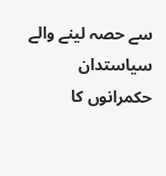سے حصہ لینے والے سیاستدان حکمرانوں کا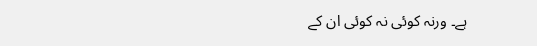ہے۔ ورنہ کوئی نہ کوئی ان کے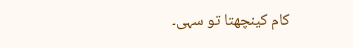کام کینچھتا تو سہی۔